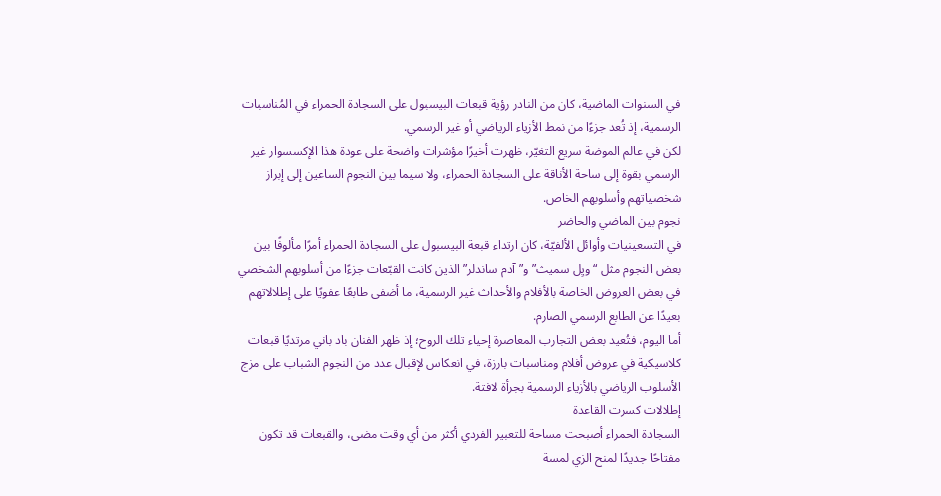في السنوات الماضية، كان من النادر رؤية قبعات البيسبول على السجادة الحمراء في المُناسبات الرسمية، إذ تُعد جزءًا من نمط الأزياء الرياضي أو غير الرسمي.
لكن في عالم الموضة سريع التغيّر، ظهرت أخيرًا مؤشرات واضحة على عودة هذا الإكسسوار غير الرسمي بقوة إلى ساحة الأناقة على السجادة الحمراء، ولا سيما بين النجوم الساعين إلى إبراز شخصياتهم وأسلوبهم الخاص.
نجوم بين الماضي والحاضر
في التسعينيات وأوائل الألفيّة، كان ارتداء قبعة البيسبول على السجادة الحمراء أمرًا مألوفًا بين بعض النجوم مثل “ويِل سميث” و”آدم ساندلر” الذين كانت القبّعات جزءًا من أسلوبهم الشخصي في بعض العروض الخاصة بالأفلام والأحداث غير الرسمية، ما أضفى طابعًا عفويًا على إطلالاتهم بعيدًا عن الطابع الرسمي الصارم.
أما اليوم، فتُعيد بعض التجارب المعاصرة إحياء تلك الروح؛ إذ ظهر الفنان باد باني مرتديًا قبعات كلاسيكية في عروض أفلام ومناسبات بارزة، في انعكاس لإقبال عدد من النجوم الشباب على مزج الأسلوب الرياضي بالأزياء الرسمية بجرأة لافتة.
إطلالات كسرت القاعدة
السجادة الحمراء أصبحت مساحة للتعبير الفردي أكثر من أي وقت مضى، والقبعات قد تكون مفتاحًا جديدًا لمنح الزي لمسة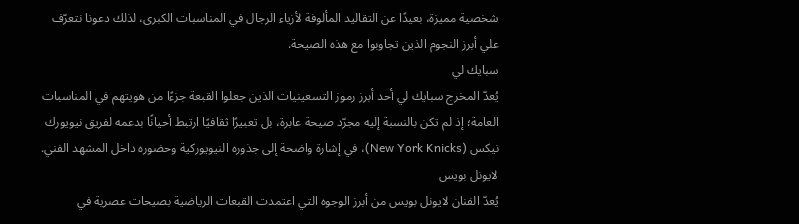شخصية مميزة، بعيدًا عن التقاليد المألوفة لأزياء الرجال في المناسبات الكبرى، لذلك دعونا نتعرّف علي أبرز النجوم الذين تجاوبوا مع هذه الصيحة.
سبايك لي
يُعدّ المخرج سبايك لي أحد أبرز رموز التسعينيات الذين جعلوا القبعة جزءًا من هويتهم في المناسبات العامة؛ إذ لم تكن بالنسبة إليه مجرّد صيحة عابرة، بل تعبيرًا ثقافيًا ارتبط أحيانًا بدعمه لفريق نيويورك نيكس (New York Knicks)، في إشارة واضحة إلى جذوره النيويوركية وحضوره داخل المشهد الفني.
لايونل بويس
يُعدّ الفنان لايونل بويس من أبرز الوجوه التي اعتمدت القبعات الرياضية بصيحات عصرية في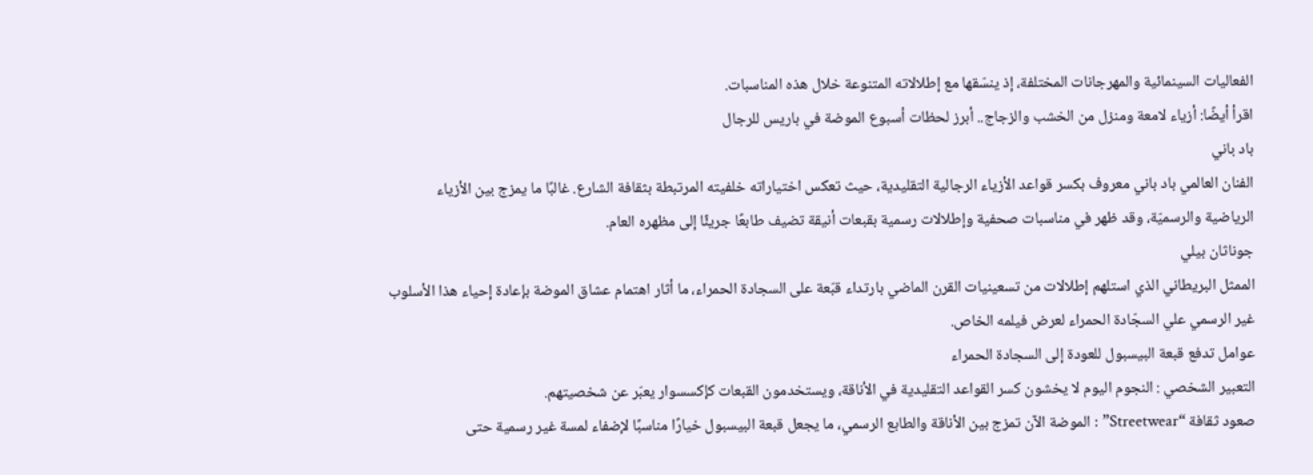الفعاليات السينمائية والمهرجانات المختلفة، إذ ينسّقها مع إطلالاته المتنوعة خلال هذه المناسبات.
اقرأ أيضًا: أزياء لامعة ومنزل من الخشب والزجاج.. أبرز لحظات أسبوع الموضة في باريس للرجال
باد باني
الفنان العالمي باد باني معروف بكسر قواعد الأزياء الرجالية التقليدية، حيث تعكس اختياراته خلفيته المرتبطة بثقافة الشارع. غالبًا ما يمزج بين الأزياء الرياضية والرسميّة، وقد ظهر في مناسبات صحفية وإطلالات رسمية بقبعات أنيقة تضيف طابعًا جريئًا إلى مظهره العام.
جوناثان بيلي
الممثل البريطاني الذي استلهم إطلالات من تسعينيات القرن الماضي بارتداء قبّعة على السجادة الحمراء، ما أثار اهتمام عشاق الموضة بإعادة إحياء هذا الأسلوب غير الرسمي علي السجّادة الحمراء لعرض فيلمه الخاص.
عوامل تدفع قبعة البيسبول للعودة إلى السجادة الحمراء
التعبير الشخصي : النجوم اليوم لا يخشون كسر القواعد التقليدية في الأناقة، ويستخدمون القبعات كإكسسوار يعبّر عن شخصيتهم.
صعود ثقافة “Streetwear” : الموضة الآن تمزج بين الأناقة والطابع الرسمي، ما يجعل قبعة البيسبول خيارًا مناسبًا لإضفاء لمسة غير رسمية حتى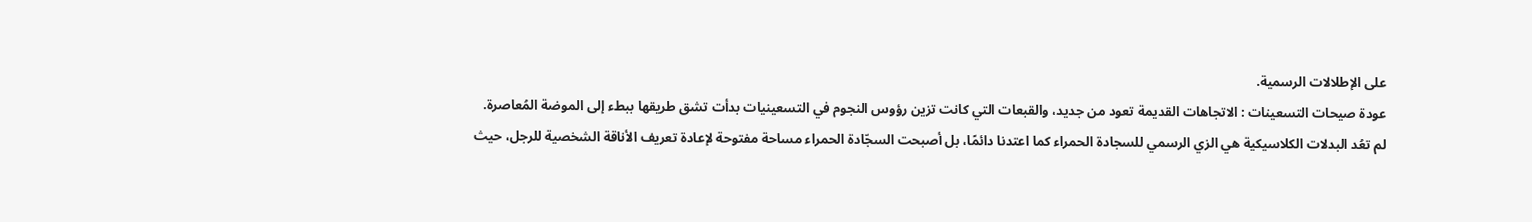على الإطلالات الرسمية.
عودة صيحات التسعينات : الاتجاهات القديمة تعود من جديد، والقبعات التي كانت تزين رؤوس النجوم في التسعينيات بدأت تشق طريقها ببطء إلى الموضة المُعاصرة.
لم تعُد البدلات الكلاسيكية هي الزي الرسمي للسجادة الحمراء كما اعتدنا دائمًا، بل أصبحت السجّادة الحمراء مساحة مفتوحة لإعادة تعريف الأناقة الشخصية للرجل، حيث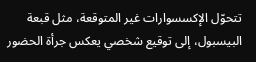تتحوّل الإكسسوارات غير المتوقعة، مثل قبعة البيسبول، إلى توقيع شخصي يعكس جرأة الحضور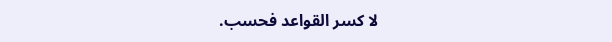لا كسر القواعد فحسب.